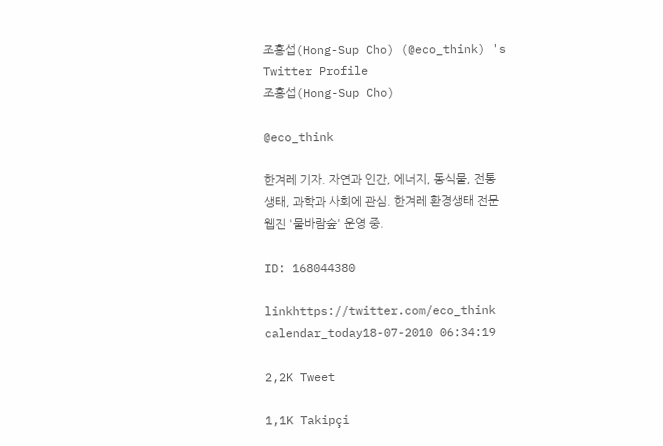조홍섭(Hong-Sup Cho) (@eco_think) 's Twitter Profile
조홍섭(Hong-Sup Cho)

@eco_think

한겨레 기자. 자연과 인간, 에너지, 동식물, 전통생태, 과학과 사회에 관심. 한겨레 환경생태 전문 웹진 '물바람숲' 운영 중.

ID: 168044380

linkhttps://twitter.com/eco_think calendar_today18-07-2010 06:34:19

2,2K Tweet

1,1K Takipçi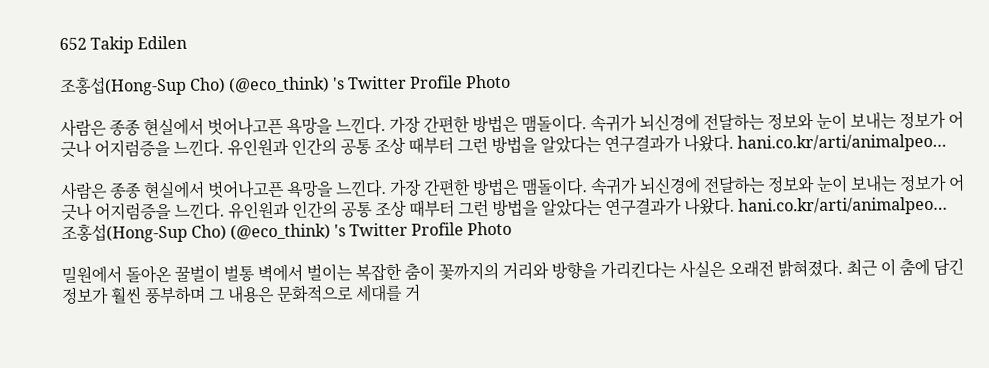652 Takip Edilen

조홍섭(Hong-Sup Cho) (@eco_think) 's Twitter Profile Photo

사람은 종종 현실에서 벗어나고픈 욕망을 느낀다. 가장 간편한 방법은 맴돌이다. 속귀가 뇌신경에 전달하는 정보와 눈이 보내는 정보가 어긋나 어지럼증을 느낀다. 유인원과 인간의 공통 조상 때부터 그런 방법을 알았다는 연구결과가 나왔다. hani.co.kr/arti/animalpeo…

사람은 종종 현실에서 벗어나고픈 욕망을 느낀다. 가장 간편한 방법은 맴돌이다. 속귀가 뇌신경에 전달하는 정보와 눈이 보내는 정보가 어긋나 어지럼증을 느낀다. 유인원과 인간의 공통 조상 때부터 그런 방법을 알았다는 연구결과가 나왔다. hani.co.kr/arti/animalpeo…
조홍섭(Hong-Sup Cho) (@eco_think) 's Twitter Profile Photo

밀원에서 돌아온 꿀벌이 벌통 벽에서 벌이는 복잡한 춤이 꽃까지의 거리와 방향을 가리킨다는 사실은 오래전 밝혀졌다. 최근 이 춤에 담긴 정보가 훨씬 풍부하며 그 내용은 문화적으로 세대를 거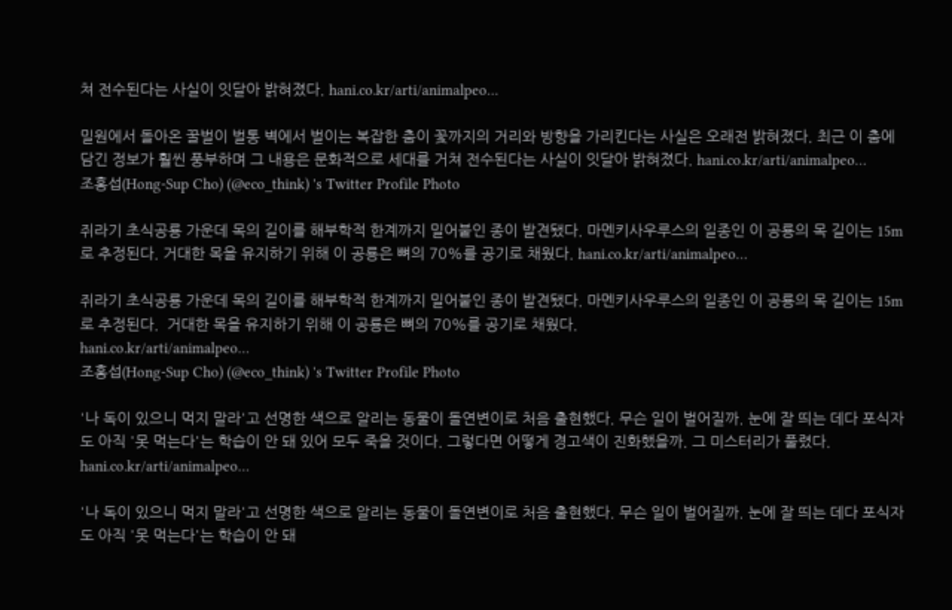쳐 전수된다는 사실이 잇달아 밝혀졌다. hani.co.kr/arti/animalpeo…

밀원에서 돌아온 꿀벌이 벌통 벽에서 벌이는 복잡한 춤이 꽃까지의 거리와 방향을 가리킨다는 사실은 오래전 밝혀졌다. 최근 이 춤에 담긴 정보가 훨씬 풍부하며 그 내용은 문화적으로 세대를 거쳐 전수된다는 사실이 잇달아 밝혀졌다. hani.co.kr/arti/animalpeo…
조홍섭(Hong-Sup Cho) (@eco_think) 's Twitter Profile Photo

쥐라기 초식공룡 가운데 목의 길이를 해부학적 한계까지 밀어붙인 종이 발견됐다. 마멘키사우루스의 일종인 이 공룡의 목 길이는 15m로 추정된다. 거대한 목을 유지하기 위해 이 공룡은 뼈의 70%를 공기로 채웠다. hani.co.kr/arti/animalpeo…

쥐라기 초식공룡 가운데 목의 길이를 해부학적 한계까지 밀어붙인 종이 발견됐다. 마멘키사우루스의 일종인 이 공룡의 목 길이는 15m로 추정된다.  거대한 목을 유지하기 위해 이 공룡은 뼈의 70%를 공기로 채웠다.
hani.co.kr/arti/animalpeo…
조홍섭(Hong-Sup Cho) (@eco_think) 's Twitter Profile Photo

'나 독이 있으니 먹지 말라'고 선명한 색으로 알리는 동물이 돌연변이로 처음 출현했다. 무슨 일이 벌어질까. 눈에 잘 띄는 데다 포식자도 아직 '못 먹는다'는 학습이 안 돼 있어 모두 죽을 것이다. 그렇다면 어떻게 경고색이 진화했을까. 그 미스터리가 풀렸다. hani.co.kr/arti/animalpeo…

'나 독이 있으니 먹지 말라'고 선명한 색으로 알리는 동물이 돌연변이로 처음 출현했다. 무슨 일이 벌어질까. 눈에 잘 띄는 데다 포식자도 아직 '못 먹는다'는 학습이 안 돼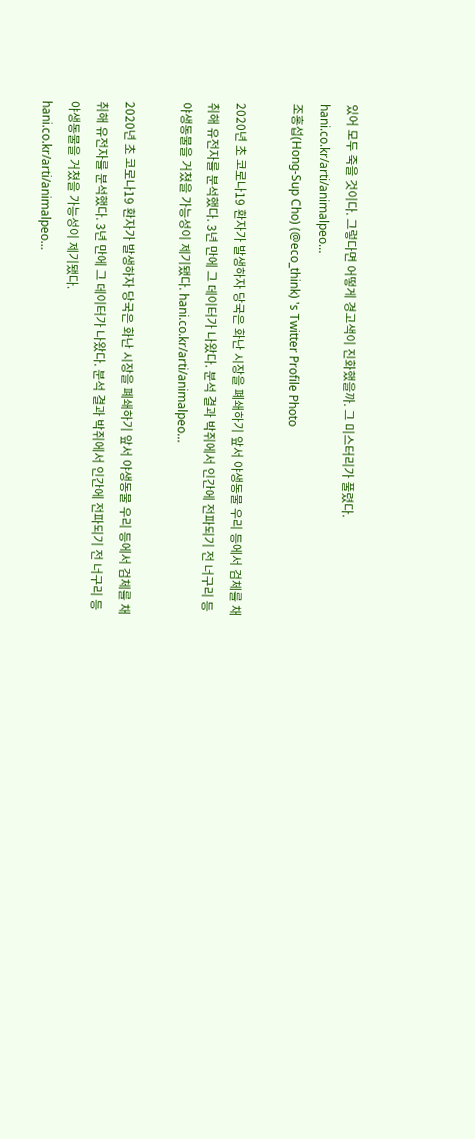있어 모두 죽을 것이다. 그렇다면 어떻게 경고색이 진화했을까. 그 미스터리가 풀렸다. hani.co.kr/arti/animalpeo…
조홍섭(Hong-Sup Cho) (@eco_think) 's Twitter Profile Photo

2020년 초 코로나19 환자가 발생하자 당국은 화난 시장을 폐쇄하기 앞서 야생동물 우리 등에서 검체를 채취해 유전자를 분석했다. 3년 만에 그 데이터가 나왔다. 분석 결과 박쥐에서 인간에 전파되기 전 너구리 등 야생동물을 거쳤을 가능성이 제기됐다. hani.co.kr/arti/animalpeo…

2020년 초 코로나19 환자가 발생하자 당국은 화난 시장을 폐쇄하기 앞서 야생동물 우리 등에서 검체를 채취해 유전자를 분석했다. 3년 만에 그 데이터가 나왔다. 분석 결과 박쥐에서 인간에 전파되기 전 너구리 등 야생동물을 거쳤을 가능성이 제기됐다.
hani.co.kr/arti/animalpeo…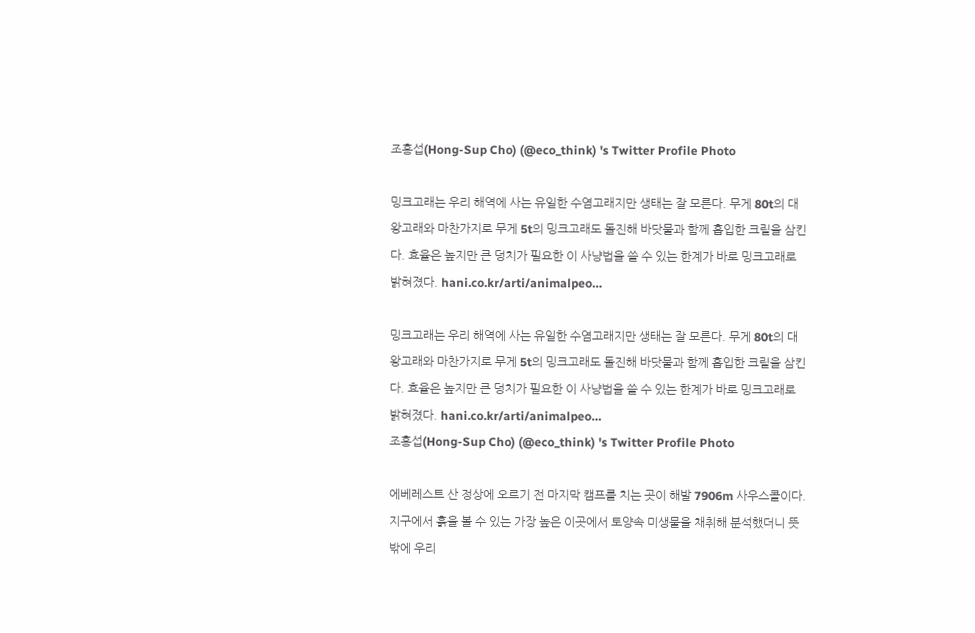조홍섭(Hong-Sup Cho) (@eco_think) 's Twitter Profile Photo

밍크고래는 우리 해역에 사는 유일한 수염고래지만 생태는 잘 모른다. 무게 80t의 대왕고래와 마찬가지로 무게 5t의 밍크고래도 돌진해 바닷물과 함께 흡입한 크릴을 삼킨다. 효율은 높지만 큰 덩치가 필요한 이 사냥법을 쓸 수 있는 한계가 바로 밍크고래로 밝혀졌다. hani.co.kr/arti/animalpeo…

밍크고래는 우리 해역에 사는 유일한 수염고래지만 생태는 잘 모른다. 무게 80t의 대왕고래와 마찬가지로 무게 5t의 밍크고래도 돌진해 바닷물과 함께 흡입한 크릴을 삼킨다. 효율은 높지만 큰 덩치가 필요한 이 사냥법을 쓸 수 있는 한계가 바로 밍크고래로 밝혀졌다. hani.co.kr/arti/animalpeo…
조홍섭(Hong-Sup Cho) (@eco_think) 's Twitter Profile Photo

에베레스트 산 정상에 오르기 전 마지막 캠프를 치는 곳이 해발 7906m 사우스콜이다. 지구에서 흙을 볼 수 있는 가장 높은 이곳에서 토양속 미생물을 채취해 분석했더니 뜻밖에 우리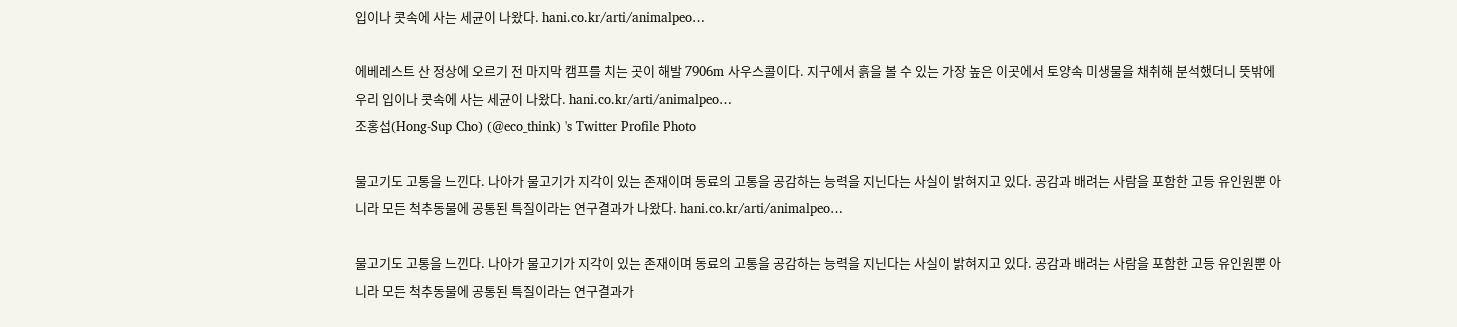입이나 콧속에 사는 세균이 나왔다. hani.co.kr/arti/animalpeo…

에베레스트 산 정상에 오르기 전 마지막 캠프를 치는 곳이 해발 7906m 사우스콜이다. 지구에서 흙을 볼 수 있는 가장 높은 이곳에서 토양속 미생물을 채취해 분석했더니 뜻밖에 우리 입이나 콧속에 사는 세균이 나왔다. hani.co.kr/arti/animalpeo…
조홍섭(Hong-Sup Cho) (@eco_think) 's Twitter Profile Photo

물고기도 고통을 느낀다. 나아가 물고기가 지각이 있는 존재이며 동료의 고통을 공감하는 능력을 지닌다는 사실이 밝혀지고 있다. 공감과 배려는 사람을 포함한 고등 유인원뿐 아니라 모든 척추동물에 공통된 특질이라는 연구결과가 나왔다. hani.co.kr/arti/animalpeo…

물고기도 고통을 느낀다. 나아가 물고기가 지각이 있는 존재이며 동료의 고통을 공감하는 능력을 지닌다는 사실이 밝혀지고 있다. 공감과 배려는 사람을 포함한 고등 유인원뿐 아니라 모든 척추동물에 공통된 특질이라는 연구결과가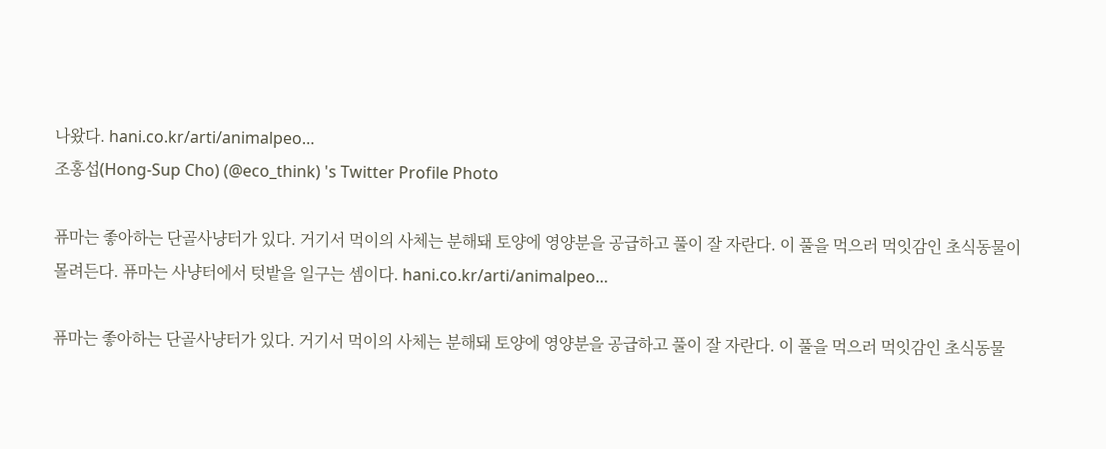나왔다. hani.co.kr/arti/animalpeo…
조홍섭(Hong-Sup Cho) (@eco_think) 's Twitter Profile Photo

퓨마는 좋아하는 단골사냥터가 있다. 거기서 먹이의 사체는 분해돼 토양에 영양분을 공급하고 풀이 잘 자란다. 이 풀을 먹으러 먹잇감인 초식동물이 몰려든다. 퓨마는 사냥터에서 텃밭을 일구는 셈이다. hani.co.kr/arti/animalpeo…

퓨마는 좋아하는 단골사냥터가 있다. 거기서 먹이의 사체는 분해돼 토양에 영양분을 공급하고 풀이 잘 자란다. 이 풀을 먹으러 먹잇감인 초식동물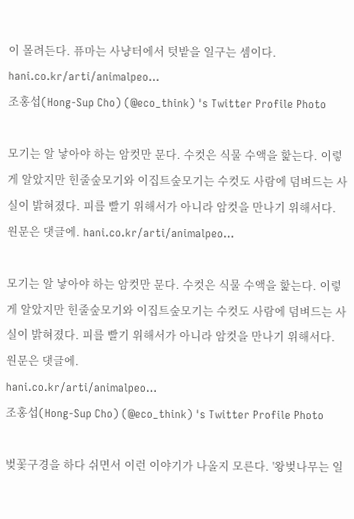이 몰려든다. 퓨마는 사냥터에서 텃밭을 일구는 셈이다.
hani.co.kr/arti/animalpeo…
조홍섭(Hong-Sup Cho) (@eco_think) 's Twitter Profile Photo

모기는 알 낳아야 하는 암컷만 문다. 수컷은 식물 수액을 핥는다. 이렇게 알았지만 힌줄숲모기와 이집트숲모기는 수컷도 사람에 덤벼드는 사실이 밝혀졌다. 피를 빨기 위해서가 아니라 암컷을 만나기 위해서다. 원문은 댓글에. hani.co.kr/arti/animalpeo…

모기는 알 낳아야 하는 암컷만 문다. 수컷은 식물 수액을 핥는다. 이렇게 알았지만 힌줄숲모기와 이집트숲모기는 수컷도 사람에 덤벼드는 사실이 밝혀졌다. 피를 빨기 위해서가 아니라 암컷을 만나기 위해서다. 원문은 댓글에.
hani.co.kr/arti/animalpeo…
조홍섭(Hong-Sup Cho) (@eco_think) 's Twitter Profile Photo

벚꽃구경을 하다 쉬면서 이런 이야기가 나올지 모른다. '왕벚나무는 일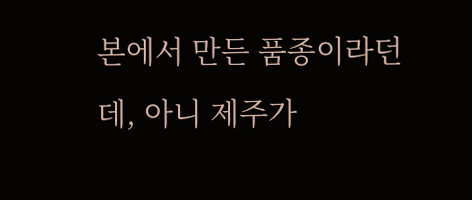본에서 만든 품종이라던데, 아니 제주가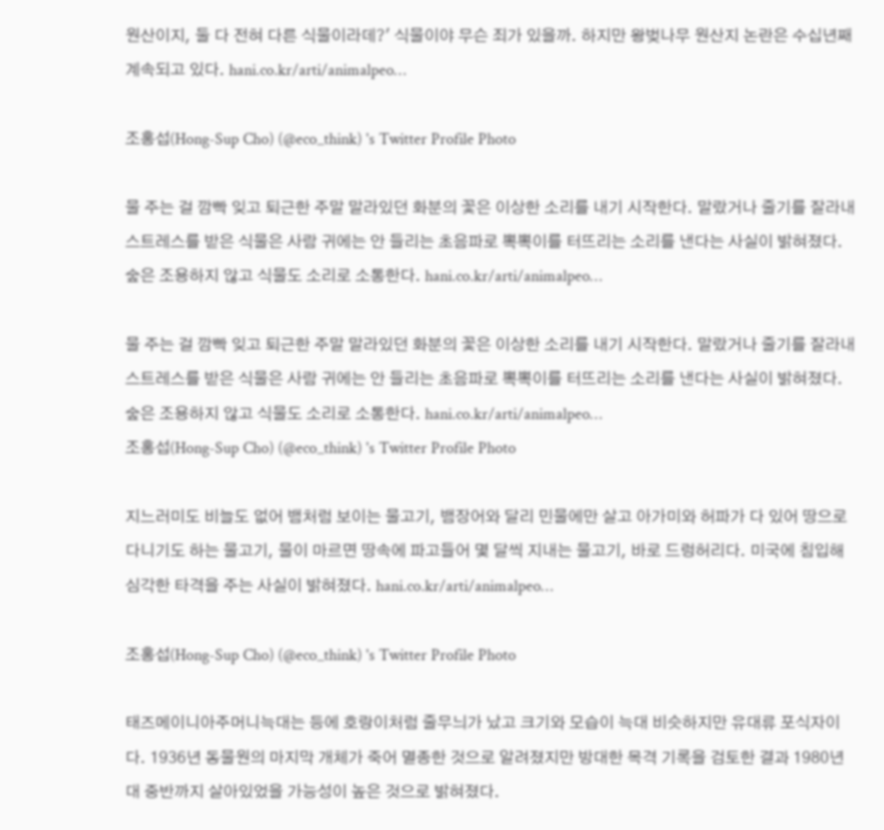원산이지, 둘 다 전혀 다른 식물이라데?' 식물이야 무슨 죄가 있을까. 하지만 왕벚나무 원산지 논란은 수십년째 계속되고 있다. hani.co.kr/arti/animalpeo…

조홍섭(Hong-Sup Cho) (@eco_think) 's Twitter Profile Photo

물 주는 걸 깜빡 잊고 퇴근한 주말 말라있던 화분의 꽃은 이상한 소리를 내기 시작한다. 말랐거나 줄기를 잘라내 스트레스를 받은 식물은 사람 귀에는 안 들리는 초음파로 뽁뽁이를 터뜨리는 소리를 낸다는 사실이 밝혀졌다. 숲은 조용하지 않고 식물도 소리로 소통한다. hani.co.kr/arti/animalpeo…

물 주는 걸 깜빡 잊고 퇴근한 주말 말라있던 화분의 꽃은 이상한 소리를 내기 시작한다. 말랐거나 줄기를 잘라내 스트레스를 받은 식물은 사람 귀에는 안 들리는 초음파로 뽁뽁이를 터뜨리는 소리를 낸다는 사실이 밝혀졌다. 숲은 조용하지 않고 식물도 소리로 소통한다. hani.co.kr/arti/animalpeo…
조홍섭(Hong-Sup Cho) (@eco_think) 's Twitter Profile Photo

지느러미도 비늘도 없어 뱀처럼 보이는 물고기, 뱀장어와 달리 민물에만 살고 아가미와 허파가 다 있어 땅으로 다니기도 하는 물고기, 물이 마르면 땅속에 파고들어 몇 달씩 지내는 물고기, 바로 드렁허리다. 미국에 침입해 심각한 타격을 주는 사실이 밝혀졌다. hani.co.kr/arti/animalpeo…

조홍섭(Hong-Sup Cho) (@eco_think) 's Twitter Profile Photo

태즈메이니아주머니늑대는 등에 호랑이처럼 줄무늬가 났고 크기와 모습이 늑대 비슷하지만 유대류 포식자이다. 1936년 동물원의 마지막 개체가 죽어 멸종한 것으로 알려졌지만 방대한 목격 기록을 검토한 결과 1980년대 중반까지 살아있었을 가능성이 높은 것으로 밝혀졌다.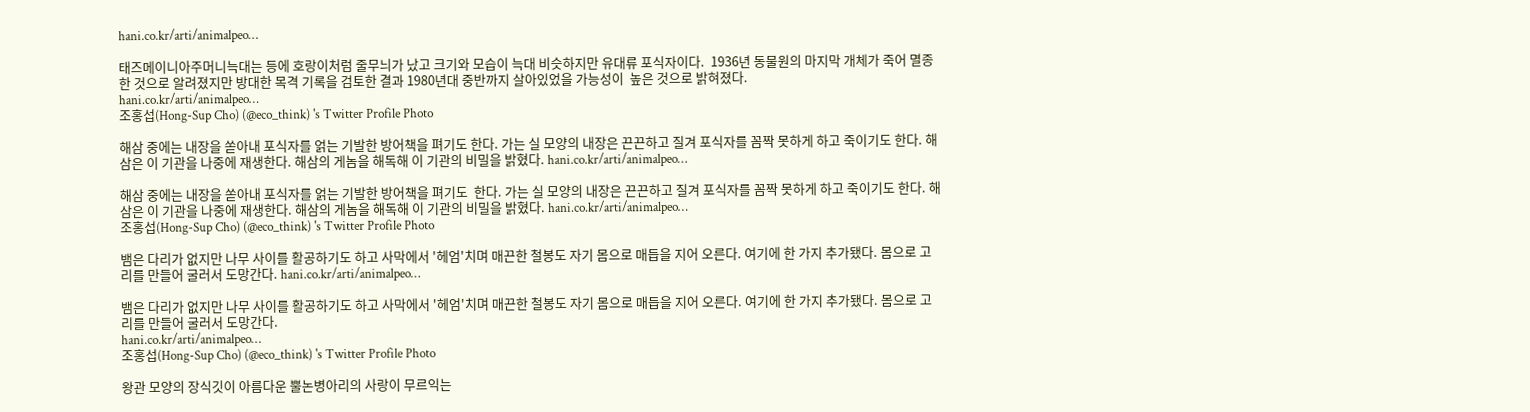hani.co.kr/arti/animalpeo…

태즈메이니아주머니늑대는 등에 호랑이처럼 줄무늬가 났고 크기와 모습이 늑대 비슷하지만 유대류 포식자이다.  1936년 동물원의 마지막 개체가 죽어 멸종한 것으로 알려졌지만 방대한 목격 기록을 검토한 결과 1980년대 중반까지 살아있었을 가능성이  높은 것으로 밝혀졌다.
hani.co.kr/arti/animalpeo…
조홍섭(Hong-Sup Cho) (@eco_think) 's Twitter Profile Photo

해삼 중에는 내장을 쏟아내 포식자를 얽는 기발한 방어책을 펴기도 한다. 가는 실 모양의 내장은 끈끈하고 질겨 포식자를 꼼짝 못하게 하고 죽이기도 한다. 해삼은 이 기관을 나중에 재생한다. 해삼의 게놈을 해독해 이 기관의 비밀을 밝혔다. hani.co.kr/arti/animalpeo…

해삼 중에는 내장을 쏟아내 포식자를 얽는 기발한 방어책을 펴기도  한다. 가는 실 모양의 내장은 끈끈하고 질겨 포식자를 꼼짝 못하게 하고 죽이기도 한다. 해삼은 이 기관을 나중에 재생한다. 해삼의 게놈을 해독해 이 기관의 비밀을 밝혔다. hani.co.kr/arti/animalpeo…
조홍섭(Hong-Sup Cho) (@eco_think) 's Twitter Profile Photo

뱀은 다리가 없지만 나무 사이를 활공하기도 하고 사막에서 '헤엄'치며 매끈한 철봉도 자기 몸으로 매듭을 지어 오른다. 여기에 한 가지 추가됐다. 몸으로 고리를 만들어 굴러서 도망간다. hani.co.kr/arti/animalpeo…

뱀은 다리가 없지만 나무 사이를 활공하기도 하고 사막에서 '헤엄'치며 매끈한 철봉도 자기 몸으로 매듭을 지어 오른다. 여기에 한 가지 추가됐다. 몸으로 고리를 만들어 굴러서 도망간다.
hani.co.kr/arti/animalpeo…
조홍섭(Hong-Sup Cho) (@eco_think) 's Twitter Profile Photo

왕관 모양의 장식깃이 아름다운 뿔논병아리의 사랑이 무르익는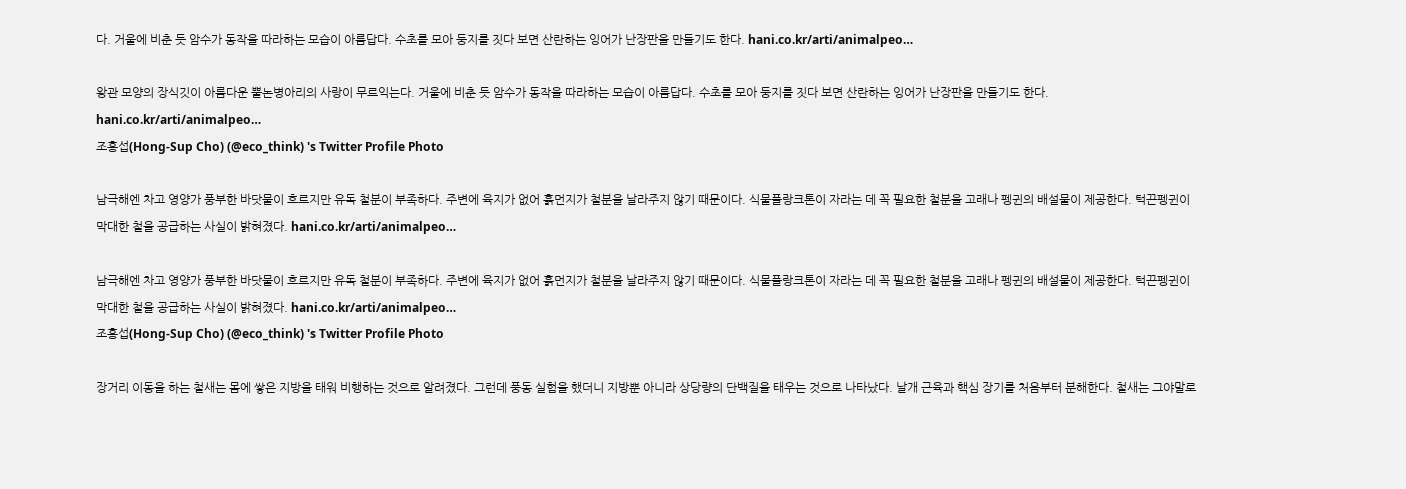다. 거울에 비춘 듯 암수가 동작을 따라하는 모습이 아름답다. 수초를 모아 둥지를 짓다 보면 산란하는 잉어가 난장판을 만들기도 한다. hani.co.kr/arti/animalpeo…

왕관 모양의 장식깃이 아름다운 뿔논병아리의 사랑이 무르익는다. 거울에 비춘 듯 암수가 동작을 따라하는 모습이 아름답다. 수초를 모아 둥지를 짓다 보면 산란하는 잉어가 난장판을 만들기도 한다. hani.co.kr/arti/animalpeo…
조홍섭(Hong-Sup Cho) (@eco_think) 's Twitter Profile Photo

남극해엔 차고 영양가 풍부한 바닷물이 흐르지만 유독 철분이 부족하다. 주변에 육지가 없어 흙먼지가 철분을 날라주지 않기 때문이다. 식물플랑크톤이 자라는 데 꼭 필요한 철분을 고래나 펭귄의 배설물이 제공한다. 턱끈펭귄이 막대한 철을 공급하는 사실이 밝혀졌다. hani.co.kr/arti/animalpeo…

남극해엔 차고 영양가 풍부한 바닷물이 흐르지만 유독 철분이 부족하다. 주변에 육지가 없어 흙먼지가 철분을 날라주지 않기 때문이다. 식물플랑크톤이 자라는 데 꼭 필요한 철분을 고래나 펭귄의 배설물이 제공한다. 턱끈펭귄이 막대한 철을 공급하는 사실이 밝혀졌다. hani.co.kr/arti/animalpeo…
조홍섭(Hong-Sup Cho) (@eco_think) 's Twitter Profile Photo

장거리 이동을 하는 철새는 몸에 쌓은 지방을 태워 비행하는 것으로 알려졌다. 그런데 풍동 실험을 했더니 지방뿐 아니라 상당량의 단백질을 태우는 것으로 나타났다. 날개 근육과 핵심 장기를 처음부터 분해한다. 철새는 그야말로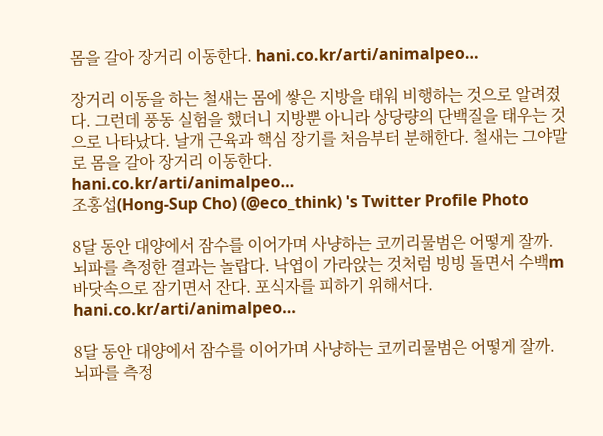몸을 갈아 장거리 이동한다. hani.co.kr/arti/animalpeo…

장거리 이동을 하는 철새는 몸에 쌓은 지방을 태워 비행하는 것으로 알려졌다. 그런데 풍동 실험을 했더니 지방뿐 아니라 상당량의 단백질을 태우는 것으로 나타났다. 날개 근육과 핵심 장기를 처음부터 분해한다. 철새는 그야말로 몸을 갈아 장거리 이동한다.
hani.co.kr/arti/animalpeo…
조홍섭(Hong-Sup Cho) (@eco_think) 's Twitter Profile Photo

8달 동안 대양에서 잠수를 이어가며 사냥하는 코끼리물범은 어떻게 잘까. 뇌파를 측정한 결과는 놀랍다. 낙엽이 가라앉는 것처럼 빙빙 돌면서 수백m 바닷속으로 잠기면서 잔다. 포식자를 피하기 위해서다. hani.co.kr/arti/animalpeo…

8달 동안 대양에서 잠수를 이어가며 사냥하는 코끼리물범은 어떻게 잘까. 뇌파를 측정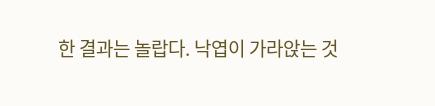한 결과는 놀랍다. 낙엽이 가라앉는 것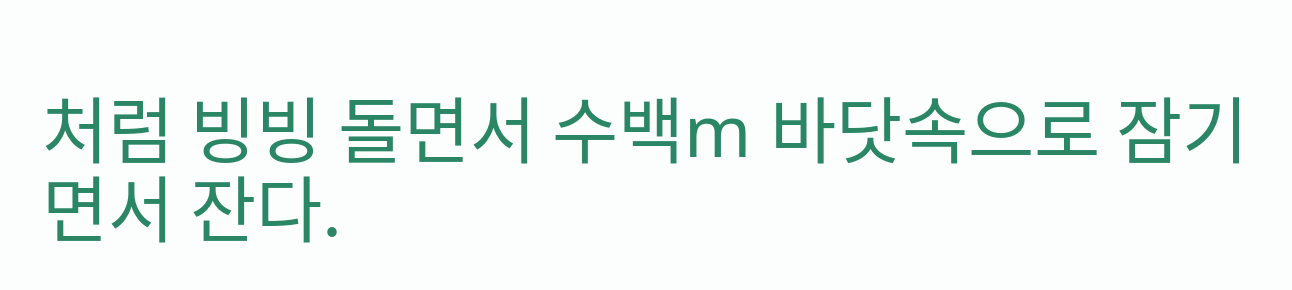처럼 빙빙 돌면서 수백m 바닷속으로 잠기면서 잔다.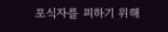포식자를 피하기 위해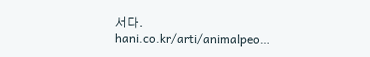서다.
hani.co.kr/arti/animalpeo…